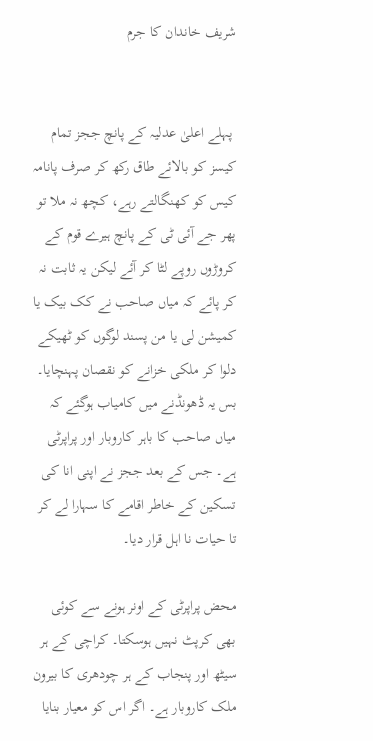شریف خاندان کا جرم


 پہلے اعلیٰ عدلیہ کے پانچ ججز تمام کیسز کو بالائے طاق رکھ کر صرف پانامہ کیس کو کھنگالتے رہے، کچھ نہ ملا تو پھر جے آئی ٹی کے پانچ ہیرے قوم کے کروڑوں روپے لٹا کر آئے لیکن یہ ثابت نہ کر پائے کہ میاں صاحب نے کک بیک یا کمیشن لی یا من پسند لوگوں کو ٹھیکے دلوا کر ملکی خزانے کو نقصان پہنچایا۔ بس یہ ڈھونڈنے میں کامیاب ہوگئے کہ میاں صاحب کا باہر کاروبار اور پراپرٹی ہے۔ جس کے بعد ججز نے اپنی انا کی تسکین کے خاطر اقامے کا سہارا لے کر تا حیات نا اہل قرار دیا۔

محض پراپرٹی کے اونر ہونے سے کوئی بھی کرپٹ نہیں ہوسکتا۔ کراچی کے ہر سیٹھ اور پنجاب کے ہر چودھری کا بیرون ملک کاروبار ہے۔ اگر اس کو معیار بنایا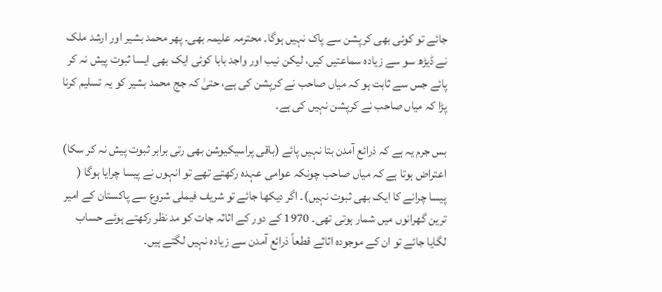جائے تو کوئی بھی کرپشن سے پاک نہیں ہوگا۔ محترمہ علیمہ بھی۔ پھر محمد بشیر اور ارشد ملک نے ڈیڑھ سو سے زیادہ سماعتیں کیں، لیکن نیب اور واجد بابا کوئی ایک بھی ایسا ثبوت پیش نہ کر پائے جس سے ثابت ہو کہ میاں صاحب نے کرپشن کی ہے، حتیٰ کہ جج محمد بشیر کو یہ تسلیم کرنا پڑا کہ میاں صاحب نے کرپشن نہیں کی ہے۔

بس جرم یہ ہے کہ ذرائع آمدن بتا نہیں پائے (باقی پراسیکیوشن بھی رتی برابر ثبوت پیش نہ کر سکا) اعتراض ہوتا ہے کہ میاں صاحب چونکہ عوامی عہدہ رکھتے تھے تو انہوں نے پیسا چرایا ہوگا ( پیسا چرانے کا ایک بھی ثبوت نہیں)۔ اگر دیکھا جائے تو شریف فیملی شروع سے پاکستان کے امیر ترین گھرانوں میں شمار ہوتی تھی۔ 1970 کے دور کے اثاثہ جات کو مد نظر رکھتے ہوئے حساب لگایا جائے تو ان کے موجودہ اثاثے قطعاً ذرائع آمدن سے زیادہ نہیں لگتے ہیں۔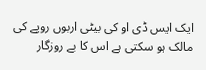ایک ایس ڈی او کی بیٹی اربوں روپے کی مالک ہو سکتی ہے اس کا بے روزگار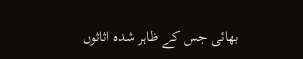بھائی جس کے ظاہر شدہ اثاثوں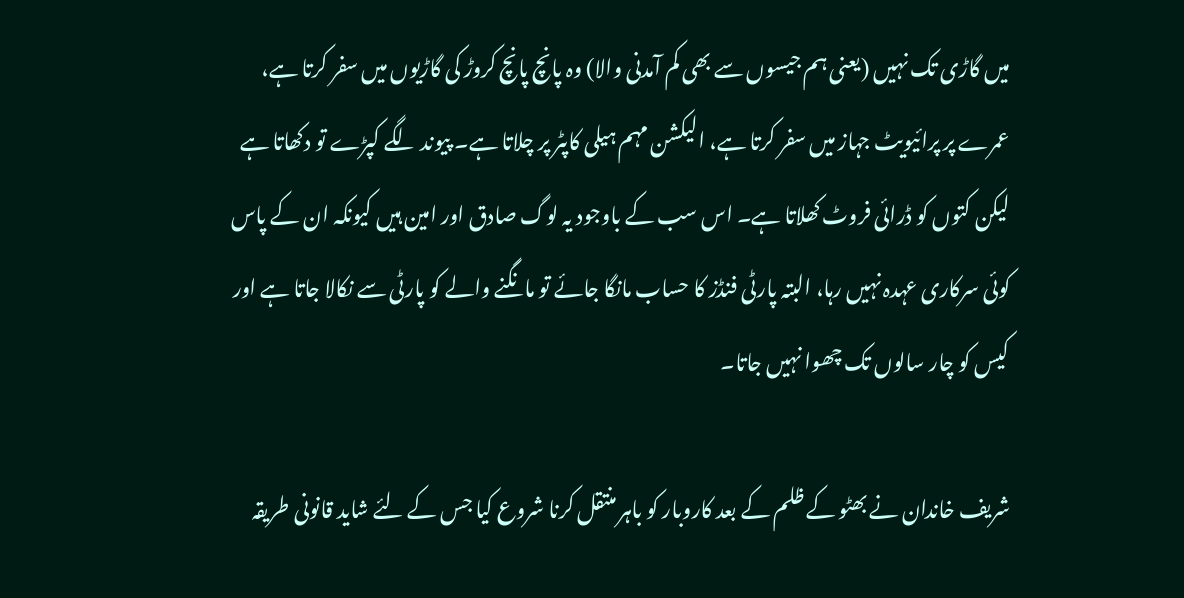میں گاڑی تک نہیں (یعنی ہم جیسوں سے بھی کم آمدنی والا) وہ پانچ پانچ کروڑ کی گاڑیوں میں سفر کرتا ہے، عمرے پر پرائیویٹ جہاز میں سفر کرتا ہے، الیکشن مہم ہیلی کاپٹر پر چلاتا ہے۔ پیوند لگے کپڑے تو دکھاتا ہے لیکن کتوں کو ڈرائی فروٹ کھلاتا ہے۔ اس سب کے باوجود یہ لوگ صادق اور امین ہیں کیونکہ ان کے پاس کوئی سرکاری عہدہ نہیں رہا، البتہ پارٹی فنڈز کا حساب مانگا جائے تو مانگنے والے کو پارٹی سے نکالا جاتا ہے اور کیس کو چار سالوں تک چھوا نہیں جاتا۔

شریف خاندان نے بھٹو کے ظلم کے بعد کاروبار کو باہر منتقل کرنا شروع کیا جس کے لئے شاید قانونی طریقہ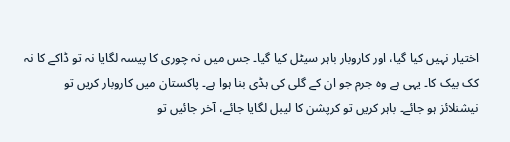اختیار نہیں کیا گیا، اور کاروبار باہر سیٹل کیا گیا۔ جس میں نہ چوری کا پیسہ لگایا نہ تو ڈاکے کا نہ کک بیک کا۔ یہی ہے وہ جرم جو ان کے گلی کی ہڈی بنا ہوا ہے۔ پاکستان میں کاروبار کریں تو نیشنلائز ہو جائے۔ باہر کریں تو کرپشن کا لیبل لگایا جائے، آخر جائیں تو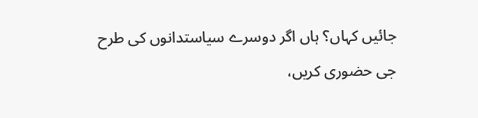جائیں کہاں؟ ہاں اگر دوسرے سیاستدانوں کی طرح جی حضوری کریں،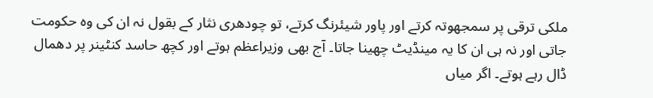ملکی ترقی پر سمجھوتہ کرتے اور پاور شیئرنگ کرتے، تو چودھری نثار کے بقول نہ ان کی وہ حکومت جاتی اور نہ ہی ان کا یہ مینڈیٹ چھینا جاتا۔ آج بھی وزیراعظم ہوتے اور کچھ حاسد کنٹینر پر دھمال ڈال رہے ہوتے۔ اگر میاں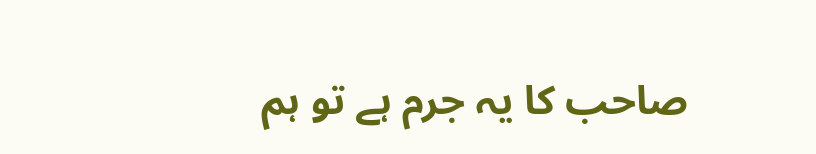صاحب کا یہ جرم ہے تو ہم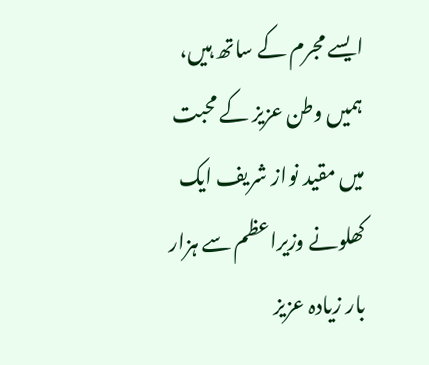ایسے مجرم کے ساتھ ہیں، ہمیں وطن عزیز کے محبت میں مقید نواز شریف ایک کھلونے وزیراعظم سے ہزار بار زیادہ عزیز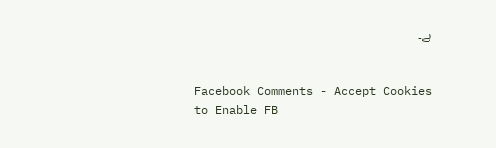ہے۔


Facebook Comments - Accept Cookies to Enable FB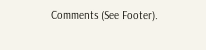Comments (See Footer).